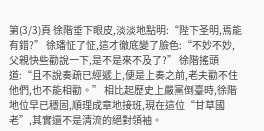第(3/3)頁 徐階垂下眼皮,淡淡地點明:“陛下圣明,焉能有錯?” 徐璠怔了怔,這才徹底變了臉色:“不妙不妙,父親快些勸說一下,是不是來不及了?” 徐階搖頭道:“且不說奏疏已經遞上,便是上奏之前,老夫勸不住他們,也不能相勸。” 相比起歷史上嚴黨倒臺時,徐階地位早已穩固,順理成章地接班,現在這位“甘草國老”,其實還不是清流的絕對領袖。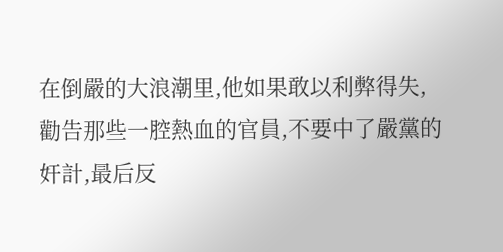在倒嚴的大浪潮里,他如果敢以利弊得失,勸告那些一腔熱血的官員,不要中了嚴黨的奸計,最后反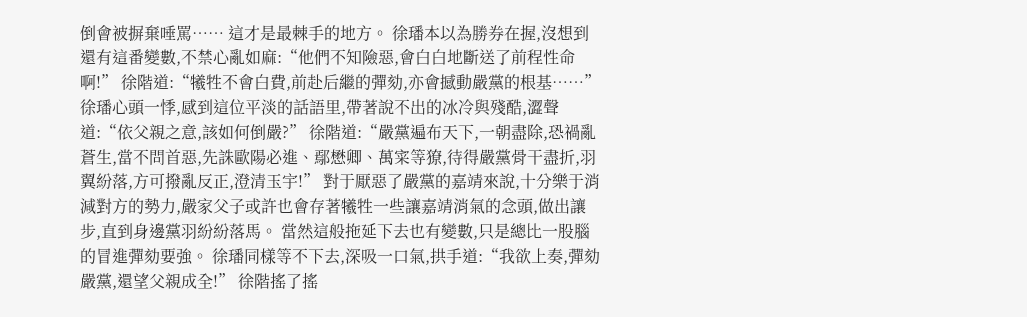倒會被摒棄唾罵…… 這才是最棘手的地方。 徐璠本以為勝券在握,沒想到還有這番變數,不禁心亂如麻:“他們不知險惡,會白白地斷送了前程性命啊!” 徐階道:“犧牲不會白費,前赴后繼的彈劾,亦會撼動嚴黨的根基……” 徐璠心頭一悸,感到這位平淡的話語里,帶著說不出的冰冷與殘酷,澀聲道:“依父親之意,該如何倒嚴?” 徐階道:“嚴黨遍布天下,一朝盡除,恐禍亂蒼生,當不問首惡,先誅歐陽必進、鄢懋卿、萬寀等獠,待得嚴黨骨干盡折,羽翼紛落,方可撥亂反正,澄清玉宇!” 對于厭惡了嚴黨的嘉靖來說,十分樂于消減對方的勢力,嚴家父子或許也會存著犧牲一些讓嘉靖消氣的念頭,做出讓步,直到身邊黨羽紛紛落馬。 當然這般拖延下去也有變數,只是總比一股腦的冒進彈劾要強。 徐璠同樣等不下去,深吸一口氣,拱手道:“我欲上奏,彈劾嚴黨,還望父親成全!” 徐階搖了搖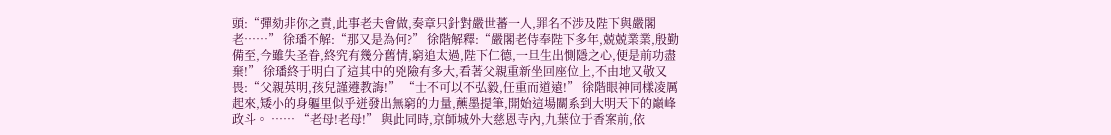頭:“彈劾非你之責,此事老夫會做,奏章只針對嚴世蕃一人,罪名不涉及陛下與嚴閣老……” 徐璠不解:“那又是為何?” 徐階解釋:“嚴閣老侍奉陛下多年,兢兢業業,殷勤備至,今雖失圣眷,終究有幾分舊情,窮追太過,陛下仁德,一旦生出惻隱之心,便是前功盡棄!” 徐璠終于明白了這其中的兇險有多大,看著父親重新坐回座位上,不由地又敬又畏:“父親英明,孩兒謹遵教誨!” “士不可以不弘毅,任重而道遠!” 徐階眼神同樣凌厲起來,矮小的身軀里似乎迸發出無窮的力量,蘸墨提筆,開始這場關系到大明天下的巔峰政斗。 …… “老母!老母!” 與此同時,京師城外大慈恩寺內,九葉位于香案前,依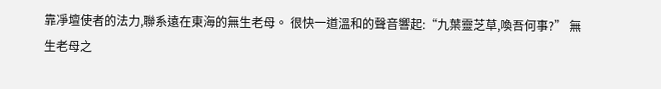靠凈壇使者的法力,聯系遠在東海的無生老母。 很快一道溫和的聲音響起:“九葉靈芝草,喚吾何事?” 無生老母之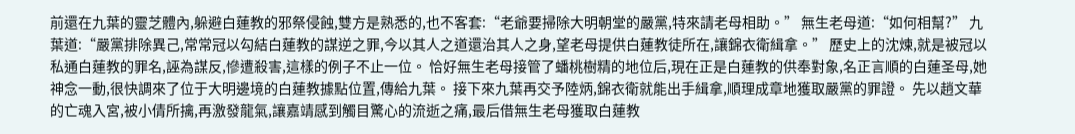前還在九葉的靈芝體內,躲避白蓮教的邪祭侵蝕,雙方是熟悉的,也不客套:“老爺要掃除大明朝堂的嚴黨,特來請老母相助。” 無生老母道:“如何相幫?” 九葉道:“嚴黨排除異己,常常冠以勾結白蓮教的謀逆之罪,今以其人之道還治其人之身,望老母提供白蓮教徒所在,讓錦衣衛緝拿。” 歷史上的沈煉,就是被冠以私通白蓮教的罪名,誣為謀反,慘遭殺害,這樣的例子不止一位。 恰好無生老母接管了蟠桃樹精的地位后,現在正是白蓮教的供奉對象,名正言順的白蓮圣母,她神念一動,很快調來了位于大明邊境的白蓮教據點位置,傳給九葉。 接下來九葉再交予陸炳,錦衣衛就能出手緝拿,順理成章地獲取嚴黨的罪證。 先以趙文華的亡魂入宮,被小倩所擒,再激發龍氣,讓嘉靖感到觸目驚心的流逝之痛,最后借無生老母獲取白蓮教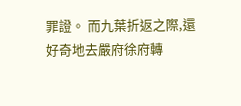罪證。 而九葉折返之際,還好奇地去嚴府徐府轉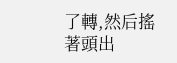了轉,然后搖著頭出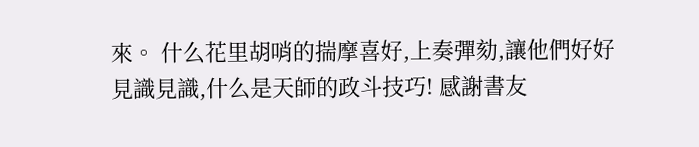來。 什么花里胡哨的揣摩喜好,上奏彈劾,讓他們好好見識見識,什么是天師的政斗技巧! 感謝書友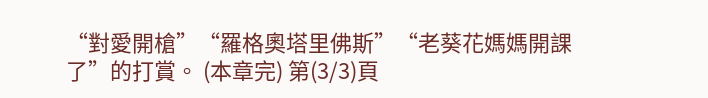“對愛開槍”“羅格奧塔里佛斯”“老葵花媽媽開課了”的打賞。 (本章完) 第(3/3)頁